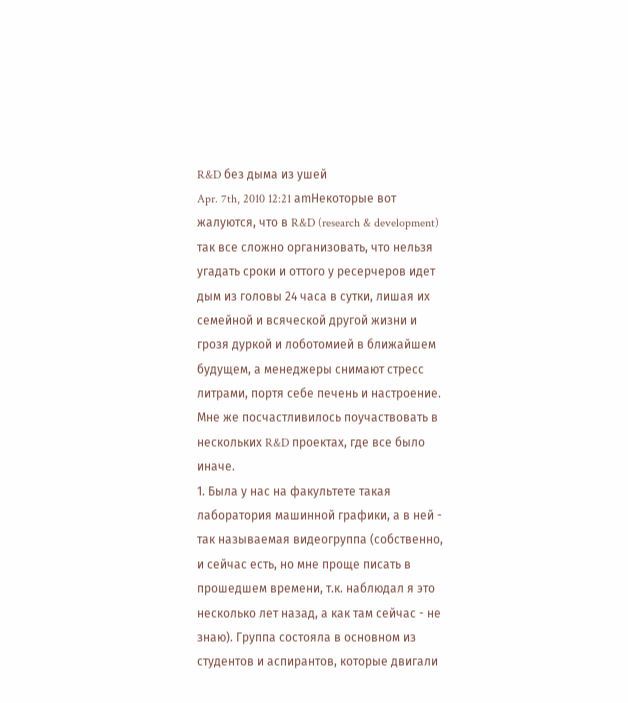R&D без дыма из ушей
Apr. 7th, 2010 12:21 amНекоторые вот жалуются, что в R&D (research & development) так все сложно организовать, что нельзя угадать сроки и оттого у ресерчеров идет дым из головы 24 часа в сутки, лишая их семейной и всяческой другой жизни и грозя дуркой и лоботомией в ближайшем будущем, а менеджеры снимают стресс литрами, портя себе печень и настроение. Мне же посчастливилось поучаствовать в нескольких R&D проектах, где все было иначе.
1. Была у нас на факультете такая лаборатория машинной графики, а в ней - так называемая видеогруппа (собственно, и сейчас есть, но мне проще писать в прошедшем времени, т.к. наблюдал я это несколько лет назад, а как там сейчас - не знаю). Группа состояла в основном из студентов и аспирантов, которые двигали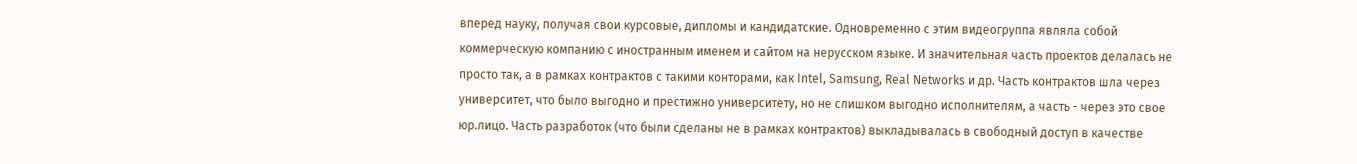вперед науку, получая свои курсовые, дипломы и кандидатские. Одновременно с этим видеогруппа являла собой коммерческую компанию с иностранным именем и сайтом на нерусском языке. И значительная часть проектов делалась не просто так, а в рамках контрактов с такими конторами, как Intel, Samsung, Real Networks и др. Часть контрактов шла через университет, что было выгодно и престижно университету, но не слишком выгодно исполнителям, а часть - через это свое юр.лицо. Часть разработок (что были сделаны не в рамках контрактов) выкладывалась в свободный доступ в качестве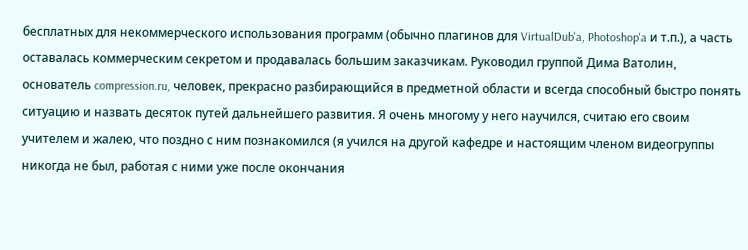бесплатных для некоммерческого использования программ (обычно плагинов для VirtualDub'a, Photoshop'a и т.п.), а часть оставалась коммерческим секретом и продавалась большим заказчикам. Руководил группой Дима Ватолин, основатель compression.ru, человек, прекрасно разбирающийся в предметной области и всегда способный быстро понять ситуацию и назвать десяток путей дальнейшего развития. Я очень многому у него научился, считаю его своим учителем и жалею, что поздно с ним познакомился (я учился на другой кафедре и настоящим членом видеогруппы никогда не был, работая с ними уже после окончания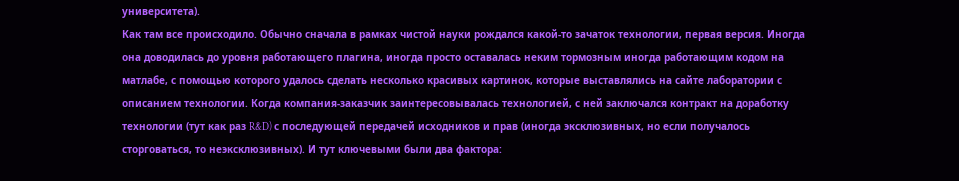университета).
Как там все происходило. Обычно сначала в рамках чистой науки рождался какой-то зачаток технологии, первая версия. Иногда она доводилась до уровня работающего плагина, иногда просто оставалась неким тормозным иногда работающим кодом на матлабе, с помощью которого удалось сделать несколько красивых картинок, которые выставлялись на сайте лаборатории с описанием технологии. Когда компания-заказчик заинтересовывалась технологией, с ней заключался контракт на доработку технологии (тут как раз R&D) с последующей передачей исходников и прав (иногда эксклюзивных, но если получалось сторговаться, то неэксклюзивных). И тут ключевыми были два фактора: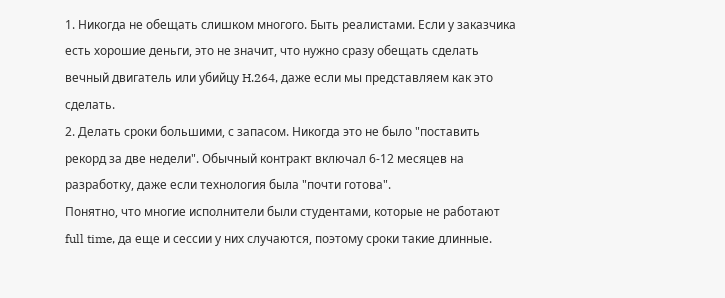1. Никогда не обещать слишком многого. Быть реалистами. Если у заказчика есть хорошие деньги, это не значит, что нужно сразу обещать сделать вечный двигатель или убийцу H.264, даже если мы представляем как это сделать.
2. Делать сроки большими, с запасом. Никогда это не было "поставить рекорд за две недели". Обычный контракт включал 6-12 месяцев на разработку, даже если технология была "почти готова".
Понятно, что многие исполнители были студентами, которые не работают full time, да еще и сессии у них случаются, поэтому сроки такие длинные.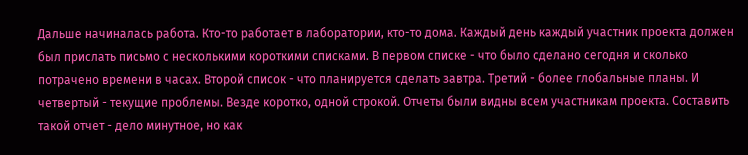Дальше начиналась работа. Кто-то работает в лаборатории, кто-то дома. Каждый день каждый участник проекта должен был прислать письмо с несколькими короткими списками. В первом списке - что было сделано сегодня и сколько потрачено времени в часах. Второй список - что планируется сделать завтра. Третий - более глобальные планы. И четвертый - текущие проблемы. Везде коротко, одной строкой. Отчеты были видны всем участникам проекта. Составить такой отчет - дело минутное, но как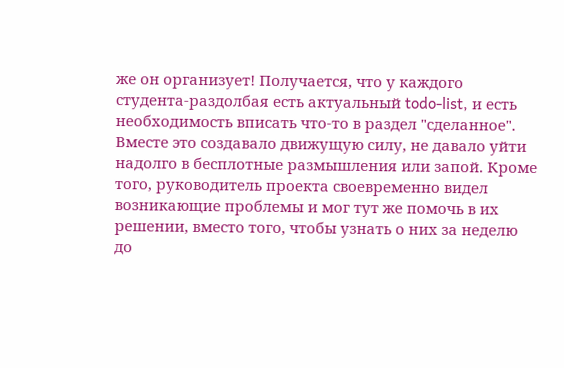же он организует! Получается, что у каждого студента-раздолбая есть актуальный todo-list, и есть необходимость вписать что-то в раздел "сделанное". Вместе это создавало движущую силу, не давало уйти надолго в бесплотные размышления или запой. Кроме того, руководитель проекта своевременно видел возникающие проблемы и мог тут же помочь в их решении, вместо того, чтобы узнать о них за неделю до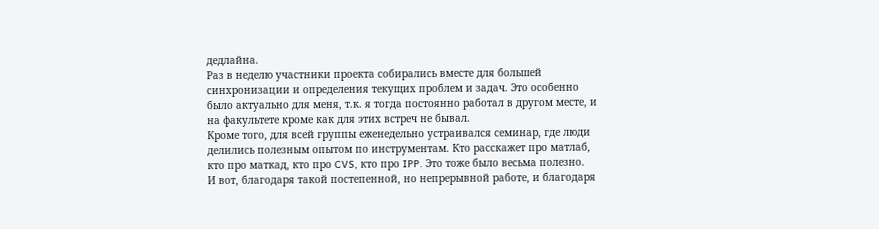дедлайна.
Раз в неделю участники проекта собирались вместе для большей синхронизации и определения текущих проблем и задач. Это особенно было актуально для меня, т.к. я тогда постоянно работал в другом месте, и на факультете кроме как для этих встреч не бывал.
Кроме того, для всей группы еженедельно устраивался семинар, где люди делились полезным опытом по инструментам. Кто расскажет про матлаб, кто про маткад, кто про CVS, кто про IPP. Это тоже было весьма полезно.
И вот, благодаря такой постепенной, но непрерывной работе, и благодаря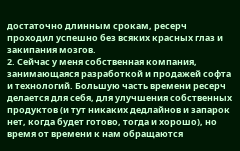достаточно длинным срокам, ресерч проходил успешно без всяких красных глаз и закипания мозгов.
2. Сейчас у меня собственная компания, занимающаяся разработкой и продажей софта и технологий. Большую часть времени ресерч делается для себя, для улучшения собственных продуктов (и тут никаких дедлайнов и запарок нет, когда будет готово, тогда и хорошо), но время от времени к нам обращаются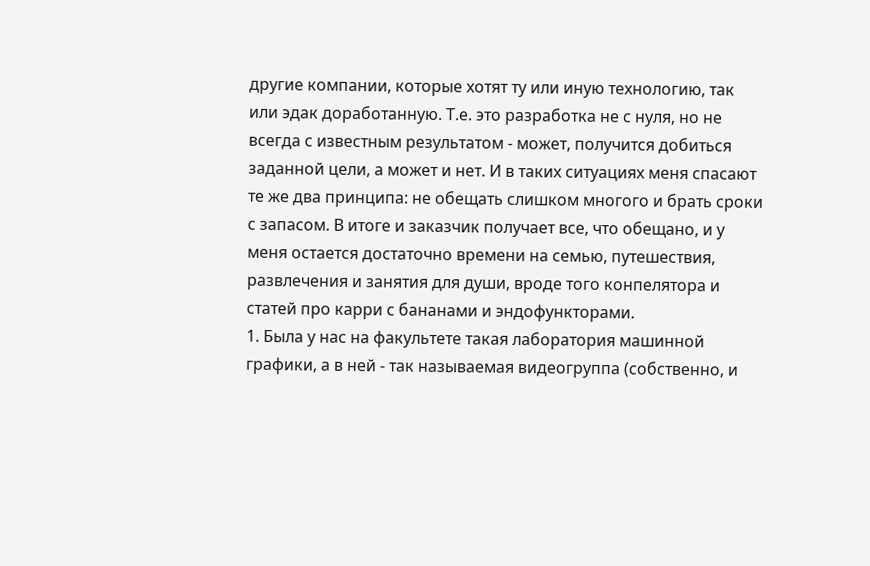другие компании, которые хотят ту или иную технологию, так или эдак доработанную. Т.е. это разработка не с нуля, но не всегда с известным результатом - может, получится добиться заданной цели, а может и нет. И в таких ситуациях меня спасают те же два принципа: не обещать слишком многого и брать сроки с запасом. В итоге и заказчик получает все, что обещано, и у меня остается достаточно времени на семью, путешествия, развлечения и занятия для души, вроде того конпелятора и статей про карри с бананами и эндофункторами.
1. Была у нас на факультете такая лаборатория машинной графики, а в ней - так называемая видеогруппа (собственно, и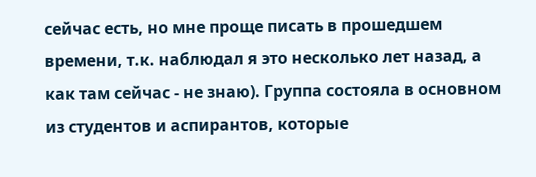сейчас есть, но мне проще писать в прошедшем времени, т.к. наблюдал я это несколько лет назад, а как там сейчас - не знаю). Группа состояла в основном из студентов и аспирантов, которые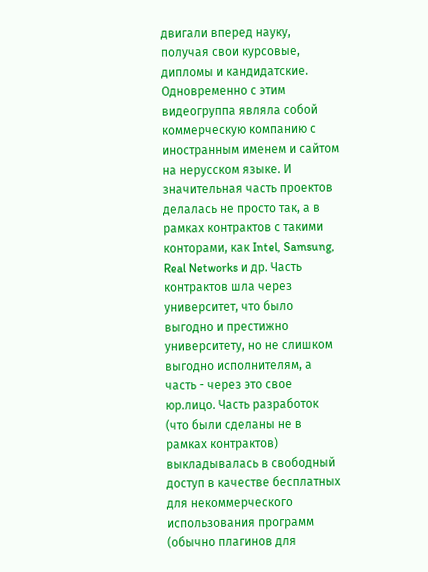двигали вперед науку, получая свои курсовые, дипломы и кандидатские. Одновременно с этим видеогруппа являла собой коммерческую компанию с иностранным именем и сайтом на нерусском языке. И значительная часть проектов делалась не просто так, а в рамках контрактов с такими конторами, как Intel, Samsung, Real Networks и др. Часть контрактов шла через университет, что было выгодно и престижно университету, но не слишком выгодно исполнителям, а часть - через это свое юр.лицо. Часть разработок (что были сделаны не в рамках контрактов) выкладывалась в свободный доступ в качестве бесплатных для некоммерческого использования программ (обычно плагинов для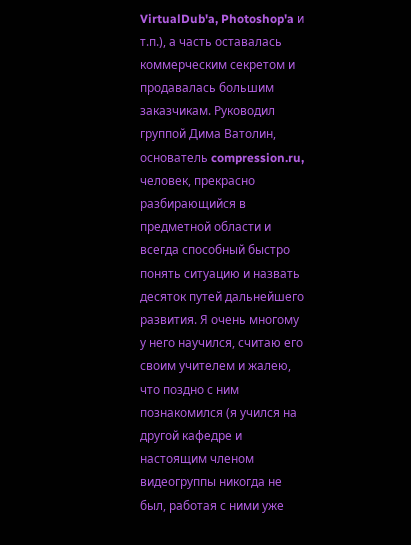VirtualDub'a, Photoshop'a и т.п.), а часть оставалась коммерческим секретом и продавалась большим заказчикам. Руководил группой Дима Ватолин, основатель compression.ru, человек, прекрасно разбирающийся в предметной области и всегда способный быстро понять ситуацию и назвать десяток путей дальнейшего развития. Я очень многому у него научился, считаю его своим учителем и жалею, что поздно с ним познакомился (я учился на другой кафедре и настоящим членом видеогруппы никогда не был, работая с ними уже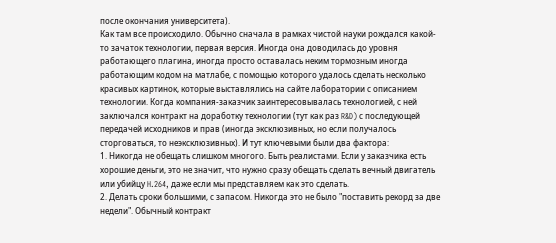после окончания университета).
Как там все происходило. Обычно сначала в рамках чистой науки рождался какой-то зачаток технологии, первая версия. Иногда она доводилась до уровня работающего плагина, иногда просто оставалась неким тормозным иногда работающим кодом на матлабе, с помощью которого удалось сделать несколько красивых картинок, которые выставлялись на сайте лаборатории с описанием технологии. Когда компания-заказчик заинтересовывалась технологией, с ней заключался контракт на доработку технологии (тут как раз R&D) с последующей передачей исходников и прав (иногда эксклюзивных, но если получалось сторговаться, то неэксклюзивных). И тут ключевыми были два фактора:
1. Никогда не обещать слишком многого. Быть реалистами. Если у заказчика есть хорошие деньги, это не значит, что нужно сразу обещать сделать вечный двигатель или убийцу H.264, даже если мы представляем как это сделать.
2. Делать сроки большими, с запасом. Никогда это не было "поставить рекорд за две недели". Обычный контракт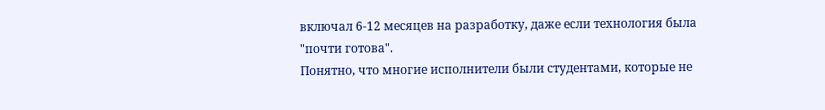включал 6-12 месяцев на разработку, даже если технология была "почти готова".
Понятно, что многие исполнители были студентами, которые не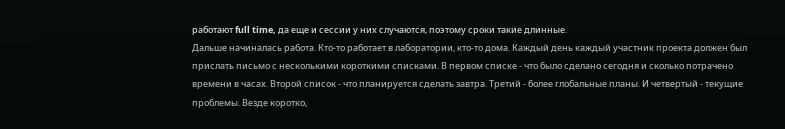работают full time, да еще и сессии у них случаются, поэтому сроки такие длинные.
Дальше начиналась работа. Кто-то работает в лаборатории, кто-то дома. Каждый день каждый участник проекта должен был прислать письмо с несколькими короткими списками. В первом списке - что было сделано сегодня и сколько потрачено времени в часах. Второй список - что планируется сделать завтра. Третий - более глобальные планы. И четвертый - текущие проблемы. Везде коротко,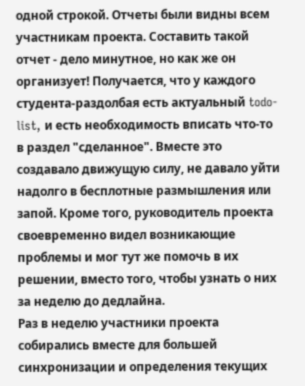одной строкой. Отчеты были видны всем участникам проекта. Составить такой отчет - дело минутное, но как же он организует! Получается, что у каждого студента-раздолбая есть актуальный todo-list, и есть необходимость вписать что-то в раздел "сделанное". Вместе это создавало движущую силу, не давало уйти надолго в бесплотные размышления или запой. Кроме того, руководитель проекта своевременно видел возникающие проблемы и мог тут же помочь в их решении, вместо того, чтобы узнать о них за неделю до дедлайна.
Раз в неделю участники проекта собирались вместе для большей синхронизации и определения текущих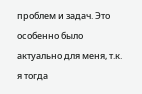проблем и задач. Это особенно было актуально для меня, т.к. я тогда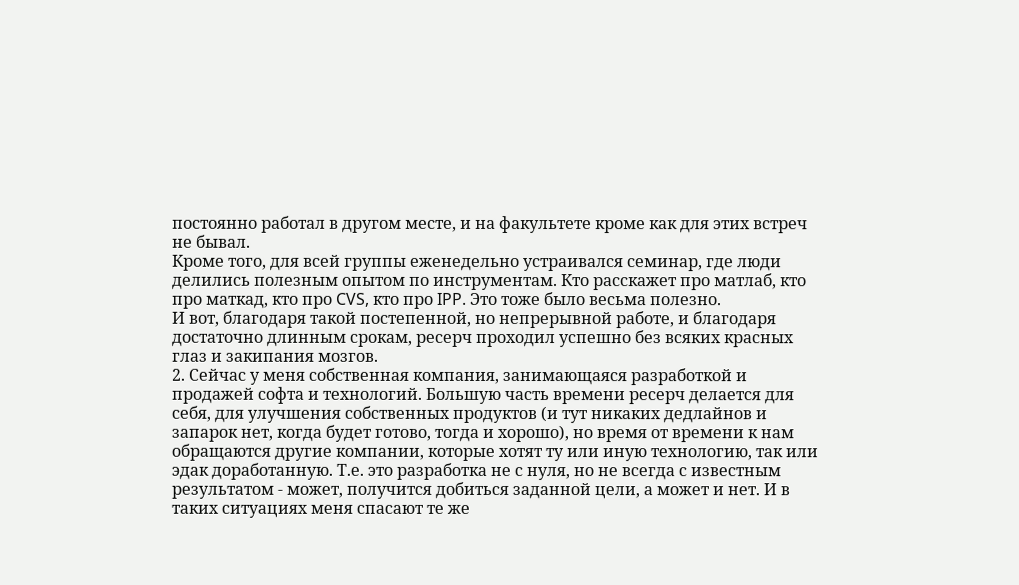постоянно работал в другом месте, и на факультете кроме как для этих встреч не бывал.
Кроме того, для всей группы еженедельно устраивался семинар, где люди делились полезным опытом по инструментам. Кто расскажет про матлаб, кто про маткад, кто про CVS, кто про IPP. Это тоже было весьма полезно.
И вот, благодаря такой постепенной, но непрерывной работе, и благодаря достаточно длинным срокам, ресерч проходил успешно без всяких красных глаз и закипания мозгов.
2. Сейчас у меня собственная компания, занимающаяся разработкой и продажей софта и технологий. Большую часть времени ресерч делается для себя, для улучшения собственных продуктов (и тут никаких дедлайнов и запарок нет, когда будет готово, тогда и хорошо), но время от времени к нам обращаются другие компании, которые хотят ту или иную технологию, так или эдак доработанную. Т.е. это разработка не с нуля, но не всегда с известным результатом - может, получится добиться заданной цели, а может и нет. И в таких ситуациях меня спасают те же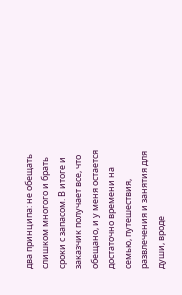два принципа: не обещать слишком многого и брать сроки с запасом. В итоге и заказчик получает все, что обещано, и у меня остается достаточно времени на семью, путешествия, развлечения и занятия для души, вроде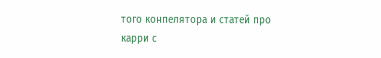того конпелятора и статей про карри с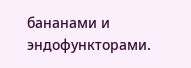бананами и эндофункторами.